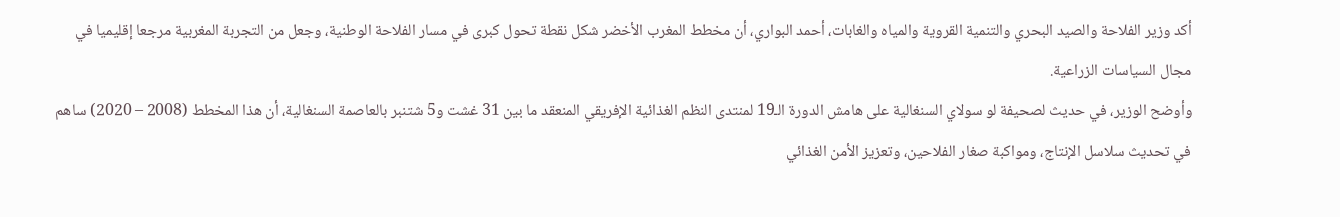أكد وزير الفلاحة والصيد البحري والتنمية القروية والمياه والغابات، أحمد البواري، أن مخطط المغرب الأخضر شكل نقطة تحول كبرى في مسار الفلاحة الوطنية، وجعل من التجربة المغربية مرجعا إقليميا في مجال السياسات الزراعية.
وأوضح الوزير، في حديث لصحيفة لو سولاي السنغالية على هامش الدورة الـ19 لمنتدى النظم الغذائية الإفريقي المنعقد ما بين 31 غشت و5 شتنبر بالعاصمة السنغالية، أن هذا المخطط (2008 – 2020) ساهم في تحديث سلاسل الإنتاج، ومواكبة صغار الفلاحين، وتعزيز الأمن الغذائي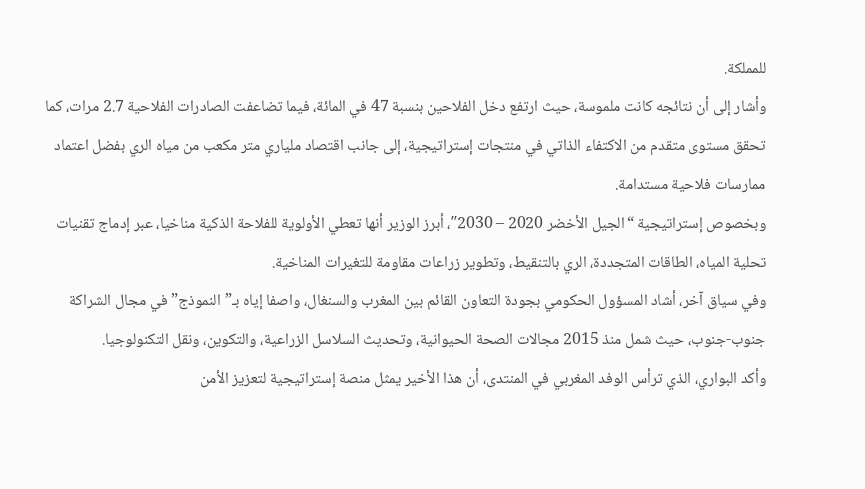للمملكة.
وأشار إلى أن نتائجه كانت ملموسة، حيث ارتفع دخل الفلاحين بنسبة 47 في المائة، فيما تضاعفت الصادرات الفلاحية 2.7 مرات، كما تحقق مستوى متقدم من الاكتفاء الذاتي في منتجات إستراتيجية، إلى جانب اقتصاد ملياري متر مكعب من مياه الري بفضل اعتماد ممارسات فلاحية مستدامة.
وبخصوص إستراتيجية “الجيل الأخضر 2020 – 2030″، أبرز الوزير أنها تعطي الأولوية للفلاحة الذكية مناخيا، عبر إدماج تقنيات تحلية المياه، الطاقات المتجددة، الري بالتنقيط، وتطوير زراعات مقاومة للتغيرات المناخية.
وفي سياق آخر، أشاد المسؤول الحكومي بجودة التعاون القائم بين المغرب والسنغال، واصفا إياه بـ”النموذج” في مجال الشراكة جنوب-جنوب، حيث شمل منذ 2015 مجالات الصحة الحيوانية، وتحديث السلاسل الزراعية، والتكوين، ونقل التكنولوجيا.
وأكد البواري، الذي ترأس الوفد المغربي في المنتدى، أن هذا الأخير يمثل منصة إستراتيجية لتعزيز الأمن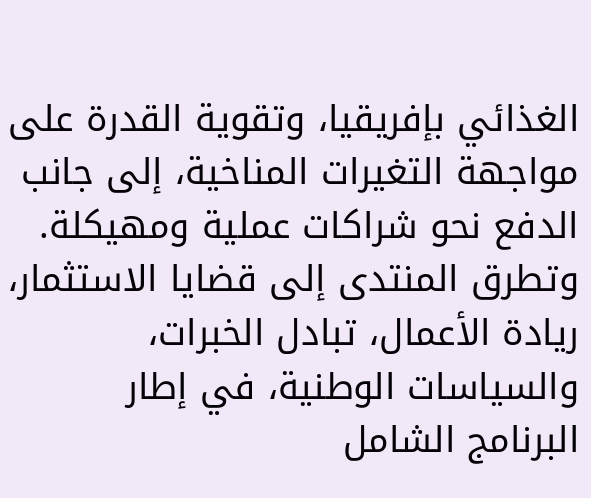الغذائي بإفريقيا، وتقوية القدرة على مواجهة التغيرات المناخية، إلى جانب الدفع نحو شراكات عملية ومهيكلة.
وتطرق المنتدى إلى قضايا الاستثمار، ريادة الأعمال، تبادل الخبرات، والسياسات الوطنية، في إطار البرنامج الشامل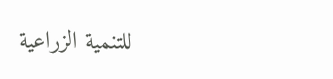للتنمية الزراعية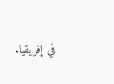في إفريقيا.